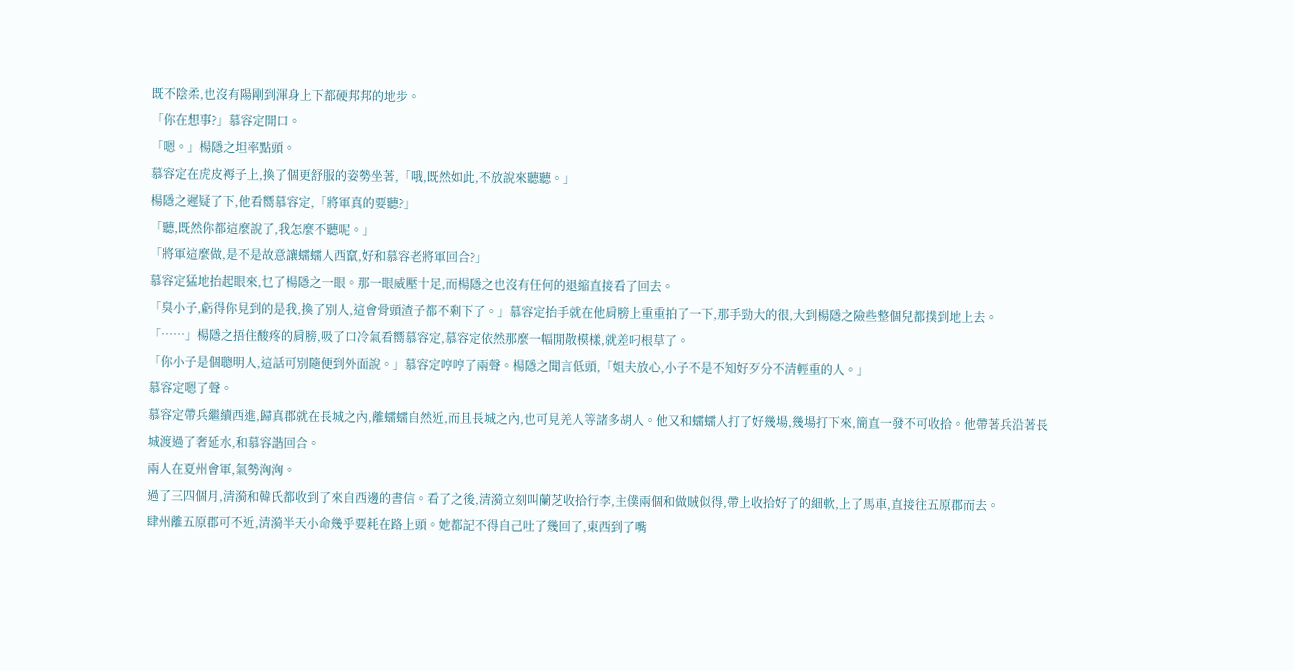既不陰柔,也沒有陽剛到渾身上下都硬邦邦的地步。
「你在想事?」慕容定開口。
「嗯。」楊隱之坦率點頭。
慕容定在虎皮褥子上,換了個更舒服的姿勢坐著,「哦,既然如此,不放說來聽聽。」
楊隱之遲疑了下,他看嚮慕容定,「將軍真的要聽?」
「聽,既然你都這麼說了,我怎麼不聽呢。」
「將軍這麼做,是不是故意讓蠕蠕人西竄,好和慕容老將軍回合?」
慕容定猛地抬起眼來,乜了楊隱之一眼。那一眼威壓十足,而楊隱之也沒有任何的退縮直接看了回去。
「臭小子,虧得你見到的是我,換了別人,這會骨頭渣子都不剩下了。」慕容定抬手就在他肩膀上重重拍了一下,那手勁大的很,大到楊隱之險些整個兒都撲到地上去。
「……」楊隱之捂住酸疼的肩膀,吸了口冷氣看嚮慕容定,慕容定依然那麼一幅閒散模樣,就差叼根草了。
「你小子是個聰明人,這話可別隨便到外面說。」慕容定哼哼了兩聲。楊隱之聞言低頭,「姐夫放心,小子不是不知好歹分不清輕重的人。」
慕容定嗯了聲。
慕容定帶兵繼續西進,歸真郡就在長城之內,離蠕蠕自然近,而且長城之內,也可見羌人等諸多胡人。他又和蠕蠕人打了好幾場,幾場打下來,簡直一發不可收拾。他帶著兵沿著長城渡過了奢延水,和慕容諧回合。
兩人在夏州會軍,氣勢洶洶。
過了三四個月,清漪和韓氏都收到了來自西邊的書信。看了之後,清漪立刻叫蘭芝收拾行李,主僕兩個和做賊似得,帶上收拾好了的細軟,上了馬車,直接往五原郡而去。
肆州離五原郡可不近,清漪半天小命幾乎要耗在路上頭。她都記不得自己吐了幾回了,東西到了嘴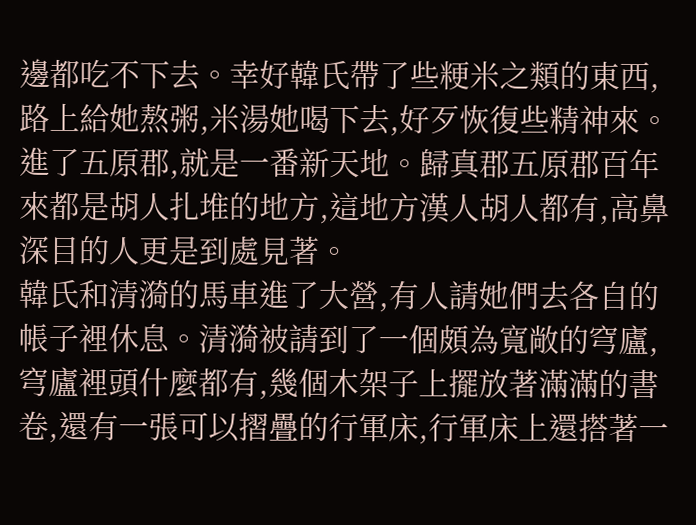邊都吃不下去。幸好韓氏帶了些粳米之類的東西,路上給她熬粥,米湯她喝下去,好歹恢復些精神來。
進了五原郡,就是一番新天地。歸真郡五原郡百年來都是胡人扎堆的地方,這地方漢人胡人都有,高鼻深目的人更是到處見著。
韓氏和清漪的馬車進了大營,有人請她們去各自的帳子裡休息。清漪被請到了一個頗為寬敞的穹廬,穹廬裡頭什麼都有,幾個木架子上擺放著滿滿的書卷,還有一張可以摺疊的行軍床,行軍床上還搭著一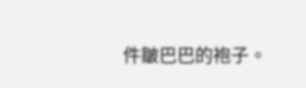件皺巴巴的袍子。